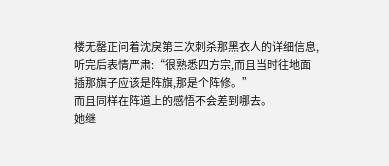楼无罄正问着沈戾第三次刺杀那黑衣人的详细信息,听完后表情严肃:“很熟悉四方宗,而且当时往地面插那旗子应该是阵旗,那是个阵修。”
而且同样在阵道上的感悟不会差到哪去。
她继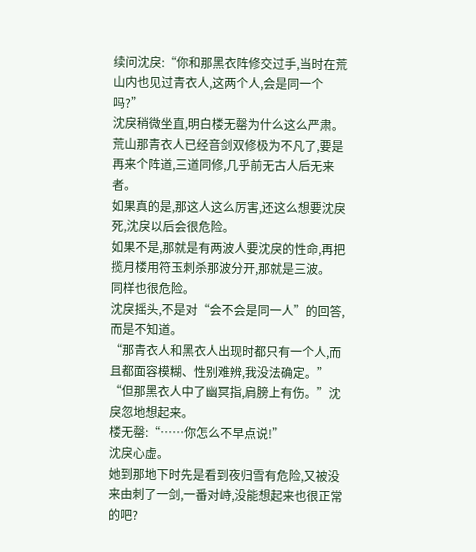续问沈戾:“你和那黑衣阵修交过手,当时在荒山内也见过青衣人,这两个人,会是同一个吗?”
沈戾稍微坐直,明白楼无罄为什么这么严肃。
荒山那青衣人已经音剑双修极为不凡了,要是再来个阵道,三道同修,几乎前无古人后无来者。
如果真的是,那这人这么厉害,还这么想要沈戾死,沈戾以后会很危险。
如果不是,那就是有两波人要沈戾的性命,再把揽月楼用符玉刺杀那波分开,那就是三波。
同样也很危险。
沈戾摇头,不是对“会不会是同一人”的回答,而是不知道。
“那青衣人和黑衣人出现时都只有一个人,而且都面容模糊、性别难辨,我没法确定。”
“但那黑衣人中了幽冥指,肩膀上有伤。”沈戾忽地想起来。
楼无罄:“……你怎么不早点说!”
沈戾心虚。
她到那地下时先是看到夜归雪有危险,又被没来由刺了一剑,一番对峙,没能想起来也很正常的吧?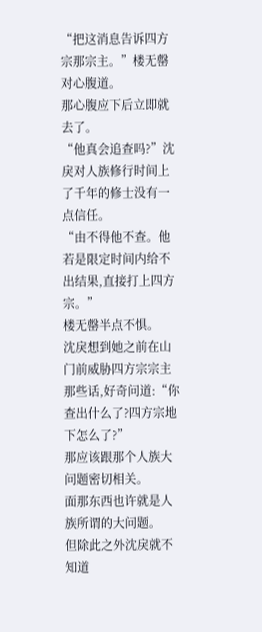“把这消息告诉四方宗那宗主。”楼无罄对心腹道。
那心腹应下后立即就去了。
“他真会追查吗?”沈戾对人族修行时间上了千年的修士没有一点信任。
“由不得他不查。他若是限定时间内给不出结果,直接打上四方宗。”
楼无罄半点不惧。
沈戾想到她之前在山门前威胁四方宗宗主那些话,好奇问道:“你查出什么了?四方宗地下怎么了?”
那应该跟那个人族大问题密切相关。
面那东西也许就是人族所谓的大问题。
但除此之外沈戾就不知道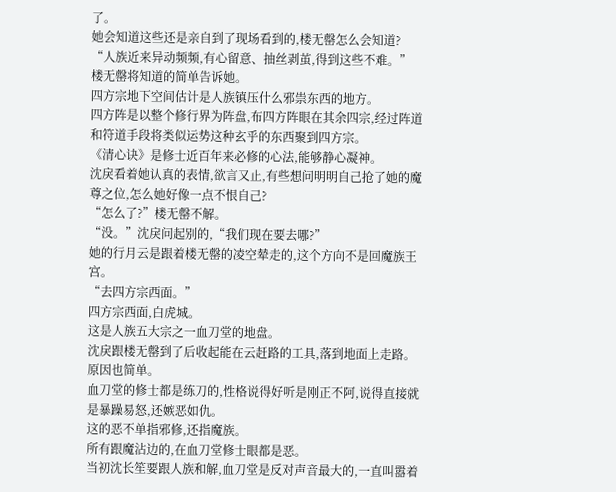了。
她会知道这些还是亲自到了现场看到的,楼无罄怎么会知道?
“人族近来异动频频,有心留意、抽丝剥茧,得到这些不难。”
楼无罄将知道的简单告诉她。
四方宗地下空间估计是人族镇压什么邪祟东西的地方。
四方阵是以整个修行界为阵盘,布四方阵眼在其余四宗,经过阵道和符道手段将类似运势这种玄乎的东西聚到四方宗。
《清心诀》是修士近百年来必修的心法,能够静心凝神。
沈戾看着她认真的表情,欲言又止,有些想问明明自己抢了她的魔尊之位,怎么她好像一点不恨自己?
“怎么了?”楼无罄不解。
“没。”沈戾问起别的,“我们现在要去哪?”
她的行月云是跟着楼无罄的凌空辇走的,这个方向不是回魔族王宫。
“去四方宗西面。”
四方宗西面,白虎城。
这是人族五大宗之一血刀堂的地盘。
沈戾跟楼无罄到了后收起能在云赶路的工具,落到地面上走路。
原因也简单。
血刀堂的修士都是练刀的,性格说得好听是刚正不阿,说得直接就是暴躁易怒,还嫉恶如仇。
这的恶不单指邪修,还指魔族。
所有跟魔沾边的,在血刀堂修士眼都是恶。
当初沈长笙要跟人族和解,血刀堂是反对声音最大的,一直叫嚣着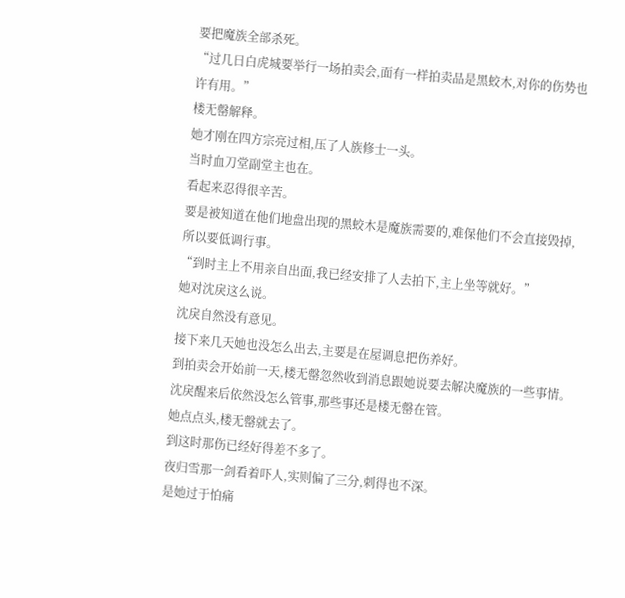要把魔族全部杀死。
“过几日白虎城要举行一场拍卖会,面有一样拍卖品是黑蛟木,对你的伤势也许有用。”
楼无罄解释。
她才刚在四方宗亮过相,压了人族修士一头。
当时血刀堂副堂主也在。
看起来忍得很辛苦。
要是被知道在他们地盘出现的黑蛟木是魔族需要的,难保他们不会直接毁掉,所以要低调行事。
“到时主上不用亲自出面,我已经安排了人去拍下,主上坐等就好。”
她对沈戾这么说。
沈戾自然没有意见。
接下来几天她也没怎么出去,主要是在屋调息把伤养好。
到拍卖会开始前一天,楼无罄忽然收到消息跟她说要去解决魔族的一些事情。
沈戾醒来后依然没怎么管事,那些事还是楼无罄在管。
她点点头,楼无罄就去了。
到这时那伤已经好得差不多了。
夜归雪那一剑看着吓人,实则偏了三分,刺得也不深。
是她过于怕痛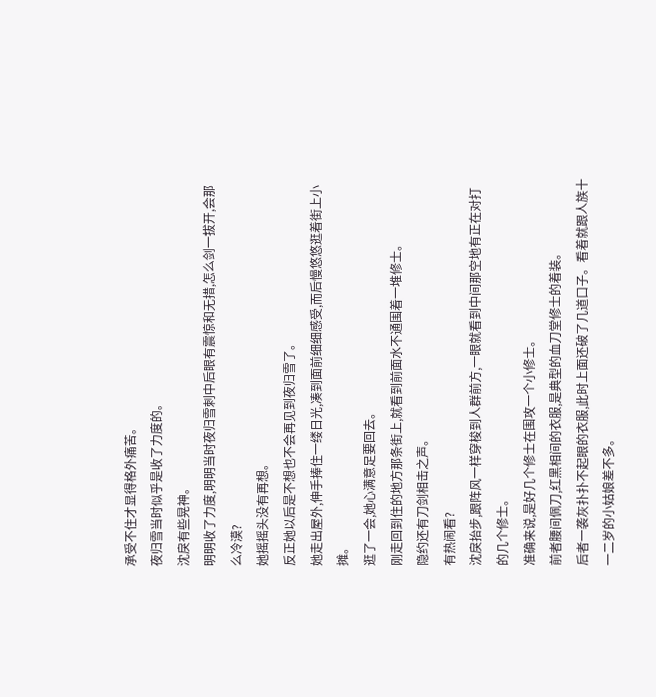承受不住才显得格外痛苦。
夜归雪当时似乎是收了力度的。
沈戾有些晃神。
明明收了力度,明明当时夜归雪刺中后眼有震惊和无措,怎么剑一拔开,会那么冷漠?
她摇摇头没有再想。
反正她以后是不想也不会再见到夜归雪了。
她走出屋外,伸手捧住一缕日光,凑到面前细细感受,而后慢悠悠逛着街上小摊。
逛了一会,她心满意足要回去。
刚走回到住的地方那条街上,就看到前面水不通围着一堆修士。
隐约还有刀剑相击之声。
有热闹看?
沈戾抬步,跟阵风一样穿梭到人群前方,一眼就看到中间那空地有正在对打的几个修士。
准确来说,是好几个修士在围攻一个小修士。
前者腰间佩刀,红黑相间的衣服,是典型的血刀堂修士的着装。
后者一袭灰扑扑不起眼的衣服,此时上面还破了几道口子。看着就跟人族十一二岁的小姑娘差不多。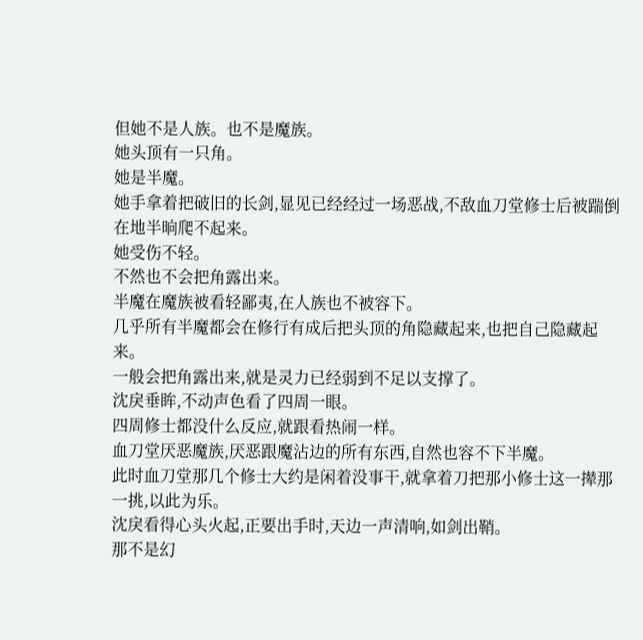但她不是人族。也不是魔族。
她头顶有一只角。
她是半魔。
她手拿着把破旧的长剑,显见已经经过一场恶战,不敌血刀堂修士后被踹倒在地半晌爬不起来。
她受伤不轻。
不然也不会把角露出来。
半魔在魔族被看轻鄙夷,在人族也不被容下。
几乎所有半魔都会在修行有成后把头顶的角隐藏起来,也把自己隐藏起来。
一般会把角露出来,就是灵力已经弱到不足以支撑了。
沈戾垂眸,不动声色看了四周一眼。
四周修士都没什么反应,就跟看热闹一样。
血刀堂厌恶魔族,厌恶跟魔沾边的所有东西,自然也容不下半魔。
此时血刀堂那几个修士大约是闲着没事干,就拿着刀把那小修士这一撵那一挑,以此为乐。
沈戾看得心头火起,正要出手时,天边一声清响,如剑出鞘。
那不是幻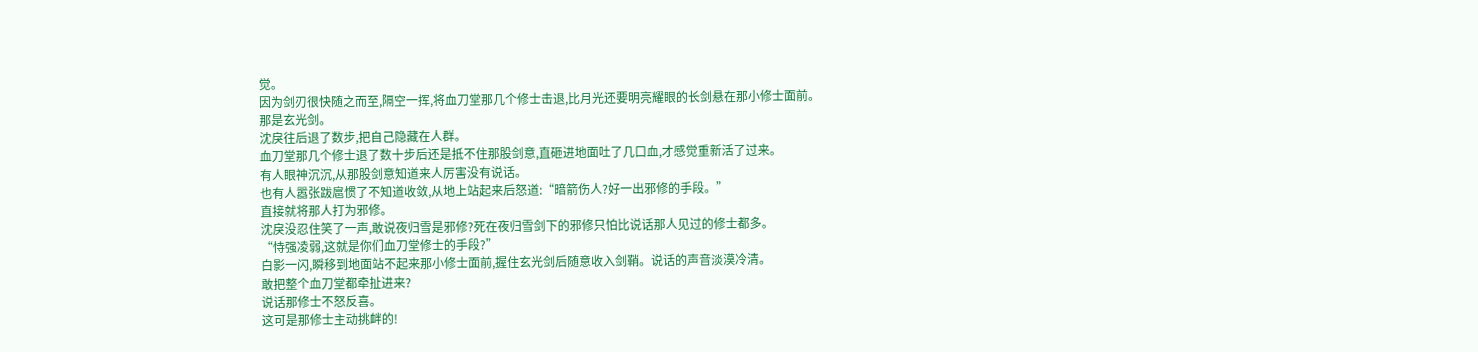觉。
因为剑刃很快随之而至,隔空一挥,将血刀堂那几个修士击退,比月光还要明亮耀眼的长剑悬在那小修士面前。
那是玄光剑。
沈戾往后退了数步,把自己隐藏在人群。
血刀堂那几个修士退了数十步后还是抵不住那股剑意,直砸进地面吐了几口血,才感觉重新活了过来。
有人眼神沉沉,从那股剑意知道来人厉害没有说话。
也有人嚣张跋扈惯了不知道收敛,从地上站起来后怒道:“暗箭伤人?好一出邪修的手段。”
直接就将那人打为邪修。
沈戾没忍住笑了一声,敢说夜归雪是邪修?死在夜归雪剑下的邪修只怕比说话那人见过的修士都多。
“恃强凌弱,这就是你们血刀堂修士的手段?”
白影一闪,瞬移到地面站不起来那小修士面前,握住玄光剑后随意收入剑鞘。说话的声音淡漠冷清。
敢把整个血刀堂都牵扯进来?
说话那修士不怒反喜。
这可是那修士主动挑衅的!